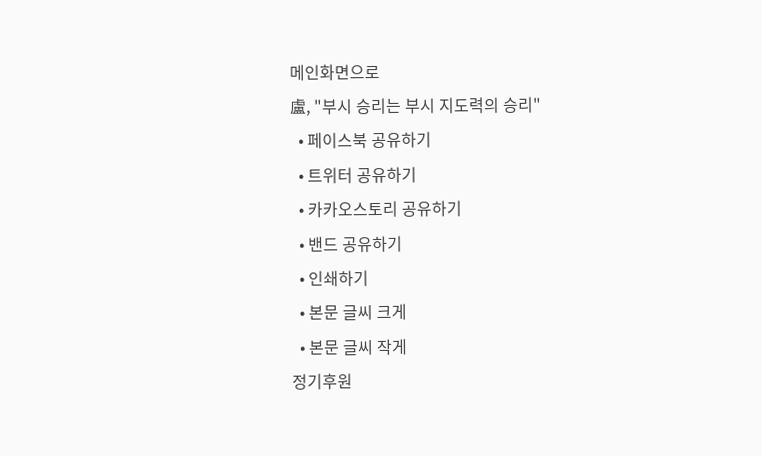메인화면으로
盧, "부시 승리는 부시 지도력의 승리"
  • 페이스북 공유하기
  • 트위터 공유하기
  • 카카오스토리 공유하기
  • 밴드 공유하기
  • 인쇄하기
  • 본문 글씨 크게
  • 본문 글씨 작게
정기후원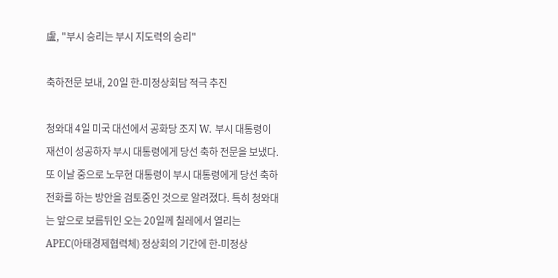盧, "부시 승리는 부시 지도력의 승리"

축하전문 보내, 20일 한-미정상회담 적극 추진

청와대 4일 미국 대선에서 공화당 조지 W. 부시 대통령이 재선이 성공하자 부시 대통령에게 당선 축하 전문을 보냈다. 또 이날 중으로 노무현 대통령이 부시 대통령에게 당선 축하 전화를 하는 방안을 검토중인 것으로 알려졌다. 특히 청와대는 앞으로 보름뒤인 오는 20일께 칠레에서 열리는 APEC(아태경제협력체) 정상회의 기간에 한-미정상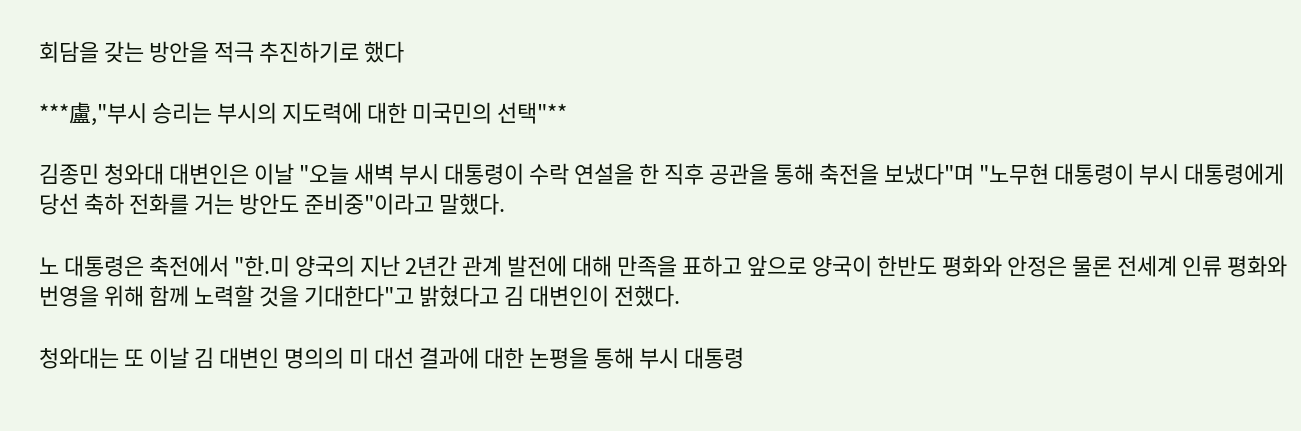회담을 갖는 방안을 적극 추진하기로 했다

***盧,"부시 승리는 부시의 지도력에 대한 미국민의 선택"**

김종민 청와대 대변인은 이날 "오늘 새벽 부시 대통령이 수락 연설을 한 직후 공관을 통해 축전을 보냈다"며 "노무현 대통령이 부시 대통령에게 당선 축하 전화를 거는 방안도 준비중"이라고 말했다.

노 대통령은 축전에서 "한.미 양국의 지난 2년간 관계 발전에 대해 만족을 표하고 앞으로 양국이 한반도 평화와 안정은 물론 전세계 인류 평화와 번영을 위해 함께 노력할 것을 기대한다"고 밝혔다고 김 대변인이 전했다.

청와대는 또 이날 김 대변인 명의의 미 대선 결과에 대한 논평을 통해 부시 대통령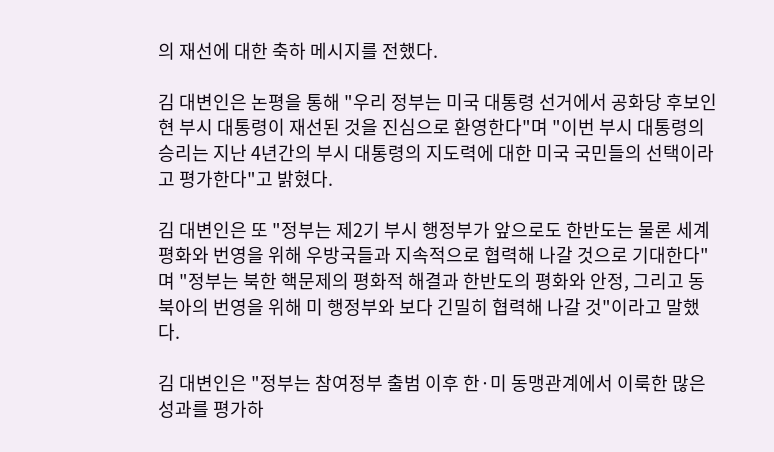의 재선에 대한 축하 메시지를 전했다.

김 대변인은 논평을 통해 "우리 정부는 미국 대통령 선거에서 공화당 후보인 현 부시 대통령이 재선된 것을 진심으로 환영한다"며 "이번 부시 대통령의 승리는 지난 4년간의 부시 대통령의 지도력에 대한 미국 국민들의 선택이라고 평가한다"고 밝혔다.

김 대변인은 또 "정부는 제2기 부시 행정부가 앞으로도 한반도는 물론 세계 평화와 번영을 위해 우방국들과 지속적으로 협력해 나갈 것으로 기대한다"며 "정부는 북한 핵문제의 평화적 해결과 한반도의 평화와 안정, 그리고 동북아의 번영을 위해 미 행정부와 보다 긴밀히 협력해 나갈 것"이라고 말했다.

김 대변인은 "정부는 참여정부 출범 이후 한·미 동맹관계에서 이룩한 많은 성과를 평가하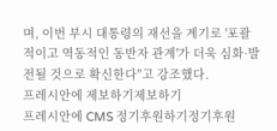며, 이번 부시 대통령의 재선을 계기로 '포괄적이고 역동적인 동반자 관계'가 더욱 심화·발전될 것으로 확신한다"고 강조했다.
프레시안에 제보하기제보하기
프레시안에 CMS 정기후원하기정기후원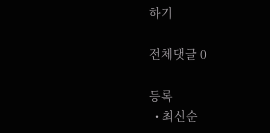하기

전체댓글 0

등록
  • 최신순